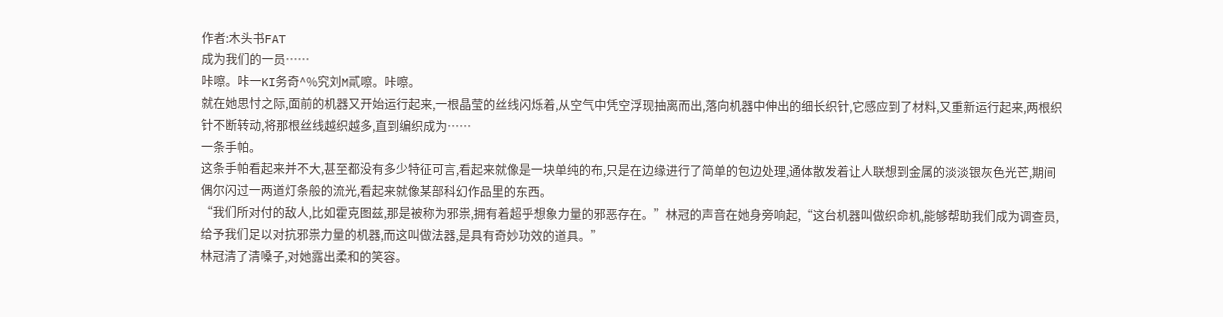作者:木头书FAT
成为我们的一员……
咔嚓。咔一KI务奇^%究刘M貳嚓。咔嚓。
就在她思忖之际,面前的机器又开始运行起来,一根晶莹的丝线闪烁着,从空气中凭空浮现抽离而出,落向机器中伸出的细长织针,它感应到了材料,又重新运行起来,两根织针不断转动,将那根丝线越织越多,直到编织成为……
一条手帕。
这条手帕看起来并不大,甚至都没有多少特征可言,看起来就像是一块单纯的布,只是在边缘进行了简单的包边处理,通体散发着让人联想到金属的淡淡银灰色光芒,期间偶尔闪过一两道灯条般的流光,看起来就像某部科幻作品里的东西。
“我们所对付的敌人,比如霍克图兹,那是被称为邪祟,拥有着超乎想象力量的邪恶存在。”林冠的声音在她身旁响起,“这台机器叫做织命机,能够帮助我们成为调查员,给予我们足以对抗邪祟力量的机器,而这叫做法器,是具有奇妙功效的道具。”
林冠清了清嗓子,对她露出柔和的笑容。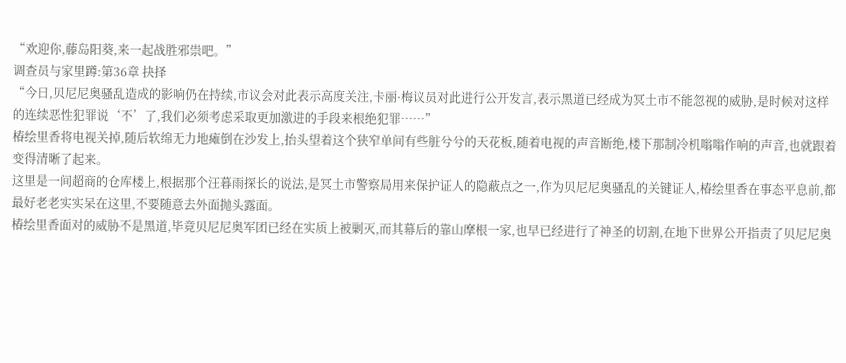“欢迎你,藤岛阳葵,来一起战胜邪祟吧。”
调查员与家里蹲:第36章 抉择
“今日,贝尼尼奥骚乱造成的影响仍在持续,市议会对此表示高度关注,卡丽·梅议员对此进行公开发言,表示黑道已经成为冥土市不能忽视的威胁,是时候对这样的连续恶性犯罪说‘不’了,我们必须考虑采取更加激进的手段来根绝犯罪……”
椿绘里香将电视关掉,随后软绵无力地瘫倒在沙发上,抬头望着这个狭窄单间有些脏兮兮的天花板,随着电视的声音断绝,楼下那制冷机嗡嗡作响的声音,也就跟着变得清晰了起来。
这里是一间超商的仓库楼上,根据那个汪暮雨探长的说法,是冥土市警察局用来保护证人的隐蔽点之一,作为贝尼尼奥骚乱的关键证人,椿绘里香在事态平息前,都最好老老实实呆在这里,不要随意去外面抛头露面。
椿绘里香面对的威胁不是黑道,毕竟贝尼尼奥军团已经在实质上被剿灭,而其幕后的靠山摩根一家,也早已经进行了神圣的切割,在地下世界公开指责了贝尼尼奥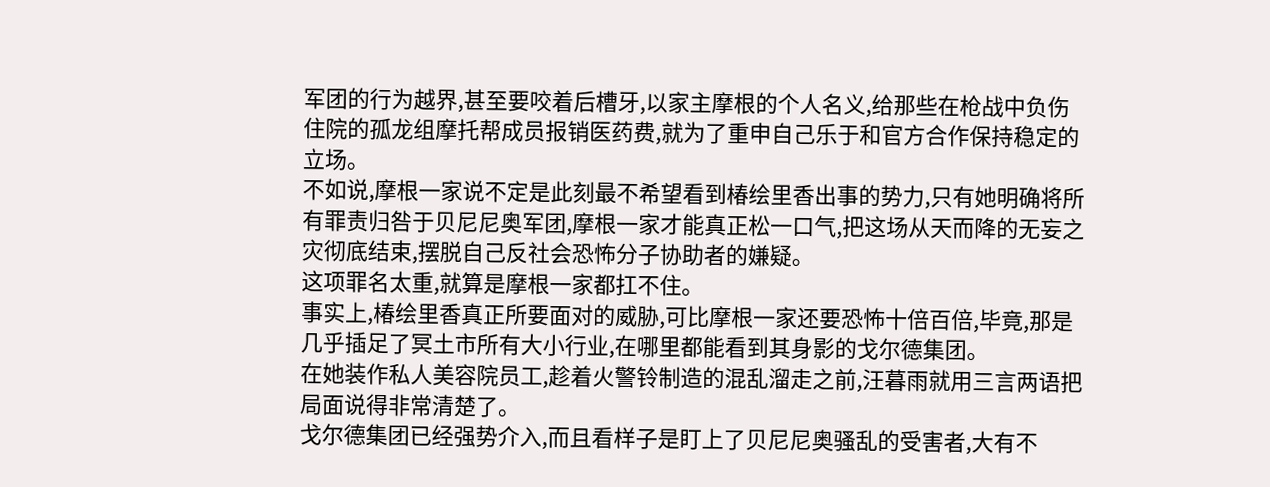军团的行为越界,甚至要咬着后槽牙,以家主摩根的个人名义,给那些在枪战中负伤住院的孤龙组摩托帮成员报销医药费,就为了重申自己乐于和官方合作保持稳定的立场。
不如说,摩根一家说不定是此刻最不希望看到椿绘里香出事的势力,只有她明确将所有罪责归咎于贝尼尼奥军团,摩根一家才能真正松一口气,把这场从天而降的无妄之灾彻底结束,摆脱自己反社会恐怖分子协助者的嫌疑。
这项罪名太重,就算是摩根一家都扛不住。
事实上,椿绘里香真正所要面对的威胁,可比摩根一家还要恐怖十倍百倍,毕竟,那是几乎插足了冥土市所有大小行业,在哪里都能看到其身影的戈尔德集团。
在她装作私人美容院员工,趁着火警铃制造的混乱溜走之前,汪暮雨就用三言两语把局面说得非常清楚了。
戈尔德集团已经强势介入,而且看样子是盯上了贝尼尼奥骚乱的受害者,大有不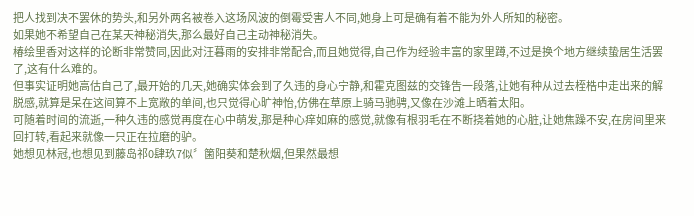把人找到决不罢休的势头,和另外两名被卷入这场风波的倒霉受害人不同,她身上可是确有着不能为外人所知的秘密。
如果她不希望自己在某天神秘消失,那么最好自己主动神秘消失。
椿绘里香对这样的论断非常赞同,因此对汪暮雨的安排非常配合,而且她觉得,自己作为经验丰富的家里蹲,不过是换个地方继续蛰居生活罢了,这有什么难的。
但事实证明她高估自己了,最开始的几天,她确实体会到了久违的身心宁静,和霍克图兹的交锋告一段落,让她有种从过去桎梏中走出来的解脱感,就算是呆在这间算不上宽敞的单间,也只觉得心旷神怡,仿佛在草原上骑马驰骋,又像在沙滩上晒着太阳。
可随着时间的流逝,一种久违的感觉再度在心中萌发,那是种心痒如麻的感觉,就像有根羽毛在不断挠着她的心脏,让她焦躁不安,在房间里来回打转,看起来就像一只正在拉磨的驴。
她想见林冠,也想见到藤岛祁0肆玖7似〞箘阳葵和楚秋烟,但果然最想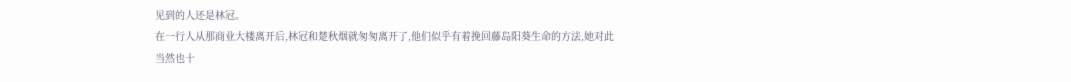见到的人还是林冠。
在一行人从那商业大楼离开后,林冠和楚秋烟就匆匆离开了,他们似乎有着挽回藤岛阳葵生命的方法,她对此当然也十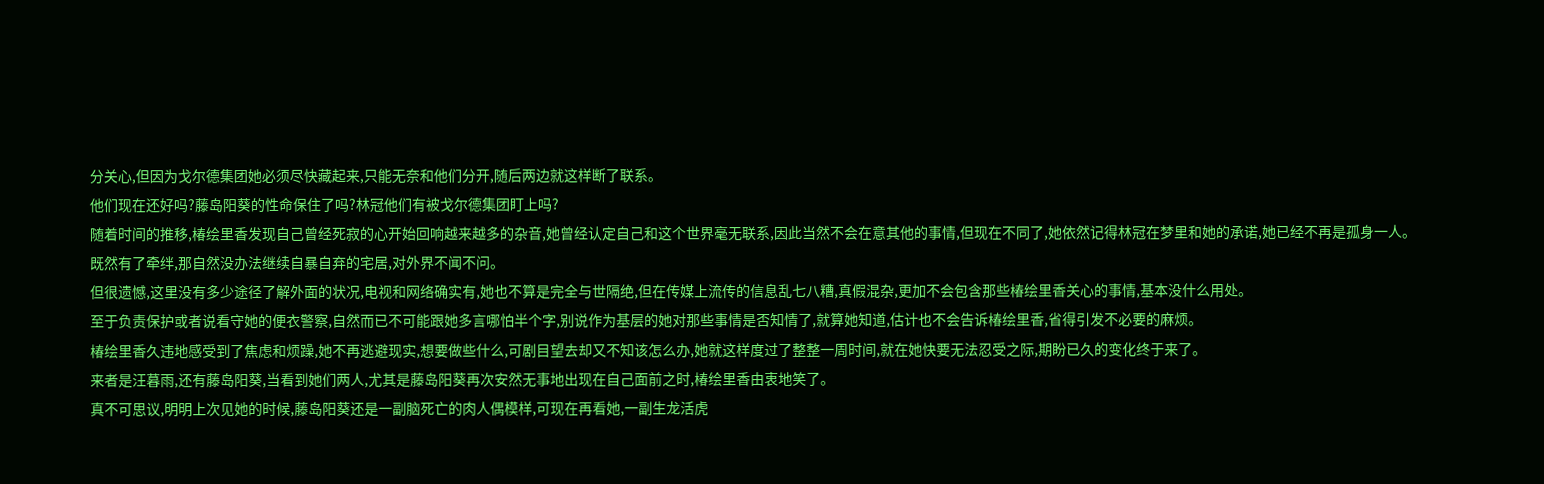分关心,但因为戈尔德集团她必须尽快藏起来,只能无奈和他们分开,随后两边就这样断了联系。
他们现在还好吗?藤岛阳葵的性命保住了吗?林冠他们有被戈尔德集团盯上吗?
随着时间的推移,椿绘里香发现自己曾经死寂的心开始回响越来越多的杂音,她曾经认定自己和这个世界毫无联系,因此当然不会在意其他的事情,但现在不同了,她依然记得林冠在梦里和她的承诺,她已经不再是孤身一人。
既然有了牵绊,那自然没办法继续自暴自弃的宅居,对外界不闻不问。
但很遗憾,这里没有多少途径了解外面的状况,电视和网络确实有,她也不算是完全与世隔绝,但在传媒上流传的信息乱七八糟,真假混杂,更加不会包含那些椿绘里香关心的事情,基本没什么用处。
至于负责保护或者说看守她的便衣警察,自然而已不可能跟她多言哪怕半个字,别说作为基层的她对那些事情是否知情了,就算她知道,估计也不会告诉椿绘里香,省得引发不必要的麻烦。
椿绘里香久违地感受到了焦虑和烦躁,她不再逃避现实,想要做些什么,可剧目望去却又不知该怎么办,她就这样度过了整整一周时间,就在她快要无法忍受之际,期盼已久的变化终于来了。
来者是汪暮雨,还有藤岛阳葵,当看到她们两人,尤其是藤岛阳葵再次安然无事地出现在自己面前之时,椿绘里香由衷地笑了。
真不可思议,明明上次见她的时候,藤岛阳葵还是一副脑死亡的肉人偶模样,可现在再看她,一副生龙活虎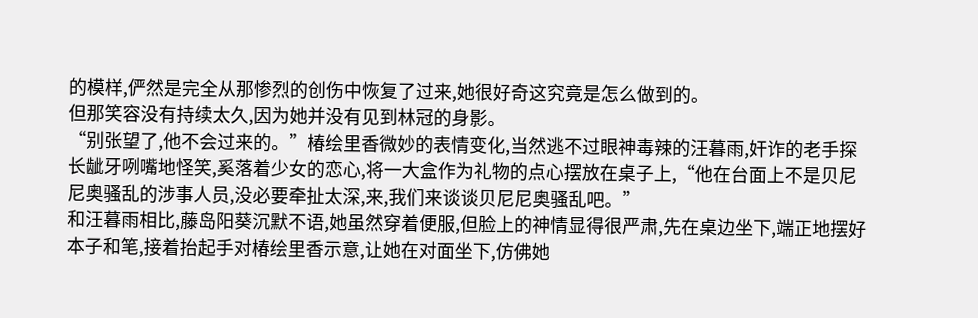的模样,俨然是完全从那惨烈的创伤中恢复了过来,她很好奇这究竟是怎么做到的。
但那笑容没有持续太久,因为她并没有见到林冠的身影。
“别张望了,他不会过来的。”椿绘里香微妙的表情变化,当然逃不过眼神毒辣的汪暮雨,奸诈的老手探长龇牙咧嘴地怪笑,奚落着少女的恋心,将一大盒作为礼物的点心摆放在桌子上,“他在台面上不是贝尼尼奥骚乱的涉事人员,没必要牵扯太深,来,我们来谈谈贝尼尼奥骚乱吧。”
和汪暮雨相比,藤岛阳葵沉默不语,她虽然穿着便服,但脸上的神情显得很严肃,先在桌边坐下,端正地摆好本子和笔,接着抬起手对椿绘里香示意,让她在对面坐下,仿佛她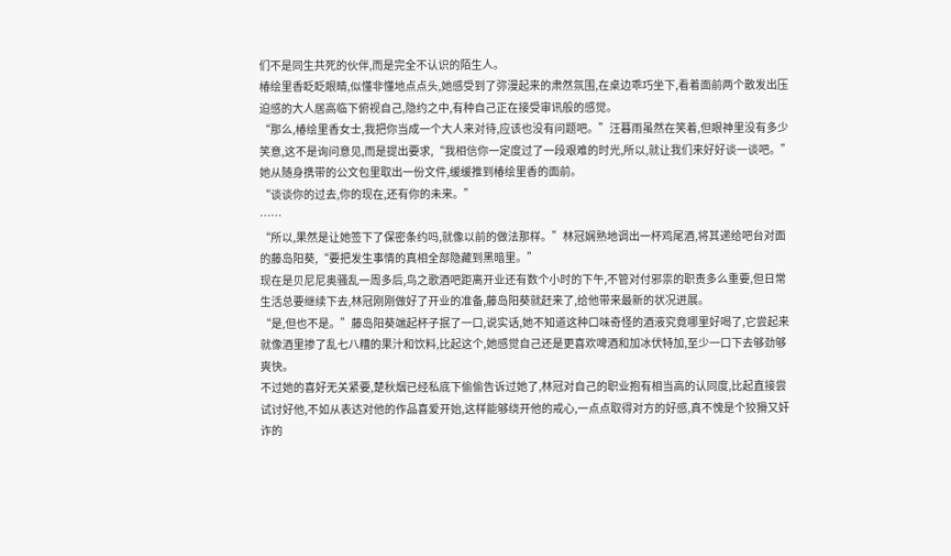们不是同生共死的伙伴,而是完全不认识的陌生人。
椿绘里香眨眨眼睛,似懂非懂地点点头,她感受到了弥漫起来的肃然氛围,在桌边乖巧坐下,看着面前两个散发出压迫感的大人居高临下俯视自己,隐约之中,有种自己正在接受审讯般的感觉。
“那么,椿绘里香女士,我把你当成一个大人来对待,应该也没有问题吧。”汪暮雨虽然在笑着,但眼神里没有多少笑意,这不是询问意见,而是提出要求,“我相信你一定度过了一段艰难的时光,所以,就让我们来好好谈一谈吧。”
她从随身携带的公文包里取出一份文件,缓缓推到椿绘里香的面前。
“谈谈你的过去,你的现在,还有你的未来。”
……
“所以,果然是让她签下了保密条约吗,就像以前的做法那样。”林冠娴熟地调出一杯鸡尾酒,将其递给吧台对面的藤岛阳葵,“要把发生事情的真相全部隐藏到黑暗里。”
现在是贝尼尼奥骚乱一周多后,鸟之歌酒吧距离开业还有数个小时的下午,不管对付邪祟的职责多么重要,但日常生活总要继续下去,林冠刚刚做好了开业的准备,藤岛阳葵就赶来了,给他带来最新的状况进展。
“是,但也不是。”藤岛阳葵端起杯子抿了一口,说实话,她不知道这种口味奇怪的酒液究竟哪里好喝了,它尝起来就像酒里掺了乱七八糟的果汁和饮料,比起这个,她感觉自己还是更喜欢啤酒和加冰伏特加,至少一口下去够劲够爽快。
不过她的喜好无关紧要,楚秋烟已经私底下偷偷告诉过她了,林冠对自己的职业抱有相当高的认同度,比起直接尝试讨好他,不如从表达对他的作品喜爱开始,这样能够绕开他的戒心,一点点取得对方的好感,真不愧是个狡猾又奸诈的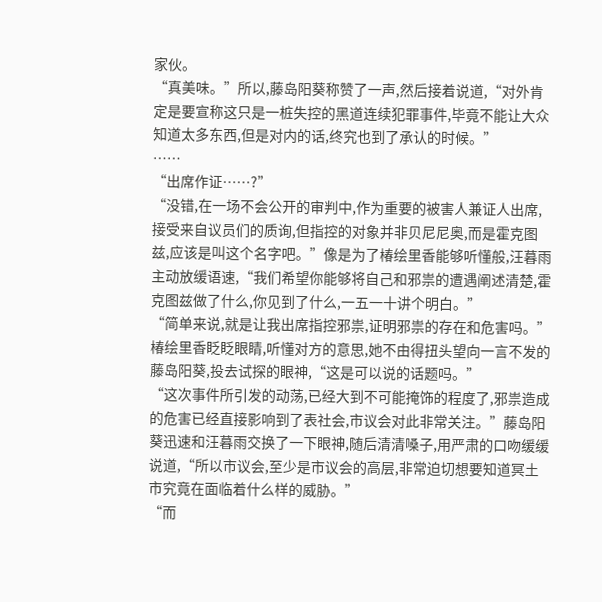家伙。
“真美味。”所以,藤岛阳葵称赞了一声,然后接着说道,“对外肯定是要宣称这只是一桩失控的黑道连续犯罪事件,毕竟不能让大众知道太多东西,但是对内的话,终究也到了承认的时候。”
……
“出席作证……?”
“没错,在一场不会公开的审判中,作为重要的被害人兼证人出席,接受来自议员们的质询,但指控的对象并非贝尼尼奥,而是霍克图兹,应该是叫这个名字吧。”像是为了椿绘里香能够听懂般,汪暮雨主动放缓语速,“我们希望你能够将自己和邪祟的遭遇阐述清楚,霍克图兹做了什么,你见到了什么,一五一十讲个明白。”
“简单来说,就是让我出席指控邪祟,证明邪祟的存在和危害吗。”椿绘里香眨眨眼睛,听懂对方的意思,她不由得扭头望向一言不发的藤岛阳葵,投去试探的眼神,“这是可以说的话题吗。”
“这次事件所引发的动荡,已经大到不可能掩饰的程度了,邪祟造成的危害已经直接影响到了表社会,市议会对此非常关注。”藤岛阳葵迅速和汪暮雨交换了一下眼神,随后清清嗓子,用严肃的口吻缓缓说道,“所以市议会,至少是市议会的高层,非常迫切想要知道冥土市究竟在面临着什么样的威胁。”
“而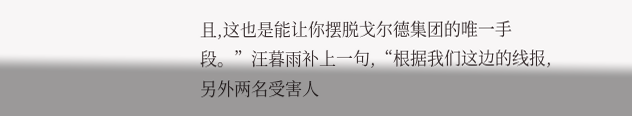且,这也是能让你摆脱戈尔德集团的唯一手段。”汪暮雨补上一句,“根据我们这边的线报,另外两名受害人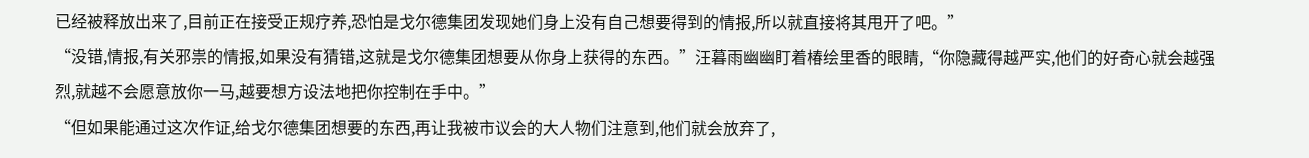已经被释放出来了,目前正在接受正规疗养,恐怕是戈尔德集团发现她们身上没有自己想要得到的情报,所以就直接将其甩开了吧。”
“没错,情报,有关邪祟的情报,如果没有猜错,这就是戈尔德集团想要从你身上获得的东西。”汪暮雨幽幽盯着椿绘里香的眼睛,“你隐藏得越严实,他们的好奇心就会越强烈,就越不会愿意放你一马,越要想方设法地把你控制在手中。”
“但如果能通过这次作证,给戈尔德集团想要的东西,再让我被市议会的大人物们注意到,他们就会放弃了,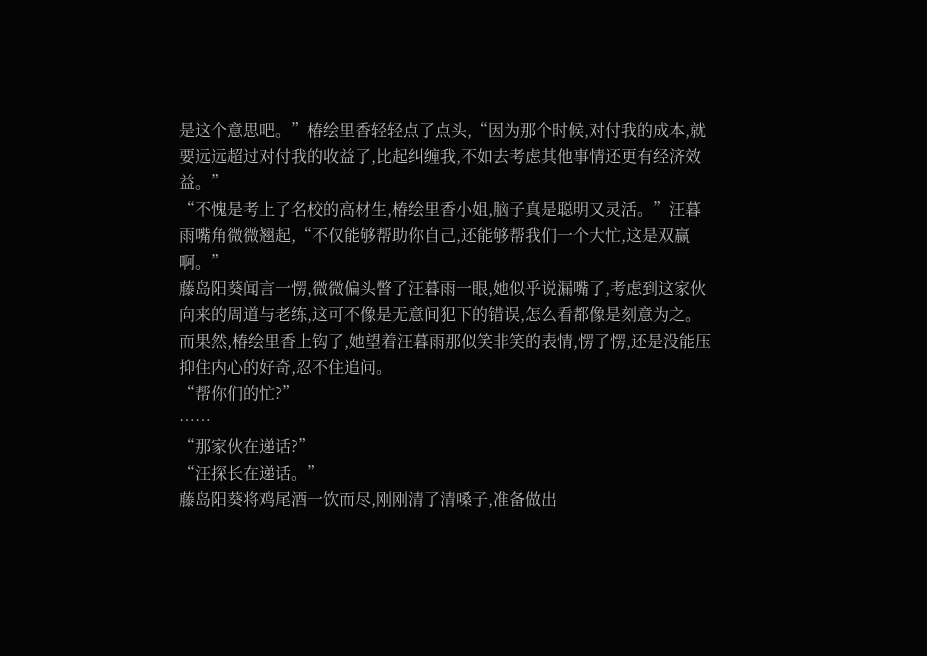是这个意思吧。”椿绘里香轻轻点了点头,“因为那个时候,对付我的成本,就要远远超过对付我的收益了,比起纠缠我,不如去考虑其他事情还更有经济效益。”
“不愧是考上了名校的高材生,椿绘里香小姐,脑子真是聪明又灵活。”汪暮雨嘴角微微翘起,“不仅能够帮助你自己,还能够帮我们一个大忙,这是双赢啊。”
藤岛阳葵闻言一愣,微微偏头瞥了汪暮雨一眼,她似乎说漏嘴了,考虑到这家伙向来的周道与老练,这可不像是无意间犯下的错误,怎么看都像是刻意为之。
而果然,椿绘里香上钩了,她望着汪暮雨那似笑非笑的表情,愣了愣,还是没能压抑住内心的好奇,忍不住追问。
“帮你们的忙?”
……
“那家伙在递话?”
“汪探长在递话。”
藤岛阳葵将鸡尾酒一饮而尽,刚刚清了清嗓子,准备做出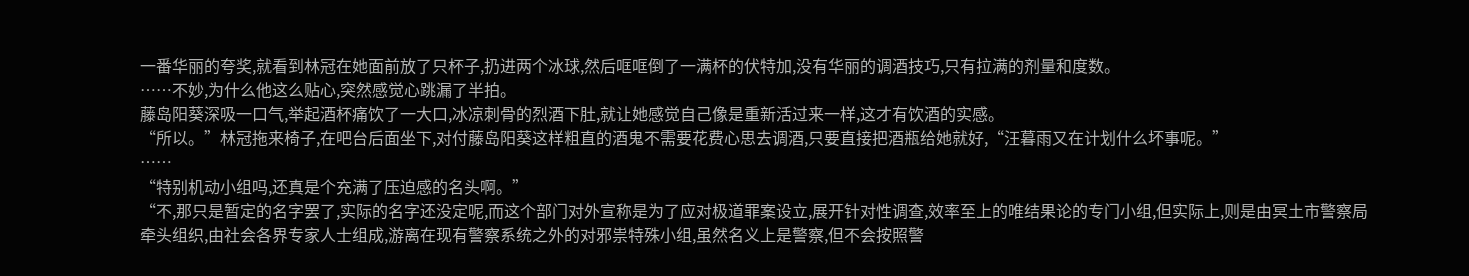一番华丽的夸奖,就看到林冠在她面前放了只杯子,扔进两个冰球,然后哐哐倒了一满杯的伏特加,没有华丽的调酒技巧,只有拉满的剂量和度数。
……不妙,为什么他这么贴心,突然感觉心跳漏了半拍。
藤岛阳葵深吸一口气,举起酒杯痛饮了一大口,冰凉刺骨的烈酒下肚,就让她感觉自己像是重新活过来一样,这才有饮酒的实感。
“所以。”林冠拖来椅子,在吧台后面坐下,对付藤岛阳葵这样粗直的酒鬼不需要花费心思去调酒,只要直接把酒瓶给她就好,“汪暮雨又在计划什么坏事呢。”
……
“特别机动小组吗,还真是个充满了压迫感的名头啊。”
“不,那只是暂定的名字罢了,实际的名字还没定呢,而这个部门对外宣称是为了应对极道罪案设立,展开针对性调查,效率至上的唯结果论的专门小组,但实际上,则是由冥土市警察局牵头组织,由社会各界专家人士组成,游离在现有警察系统之外的对邪祟特殊小组,虽然名义上是警察,但不会按照警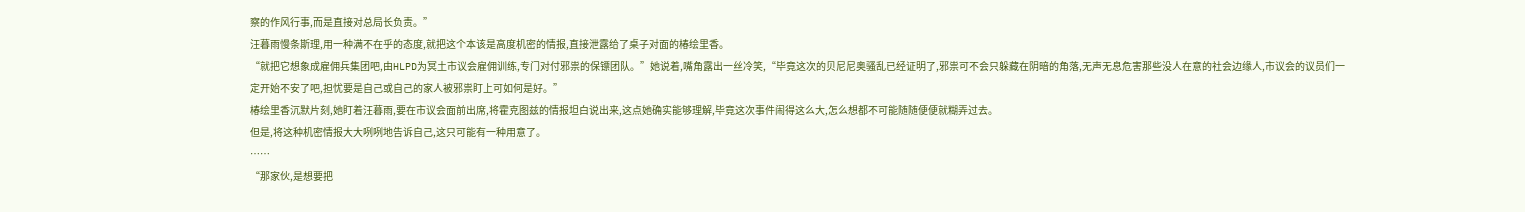察的作风行事,而是直接对总局长负责。”
汪暮雨慢条斯理,用一种满不在乎的态度,就把这个本该是高度机密的情报,直接泄露给了桌子对面的椿绘里香。
“就把它想象成雇佣兵集团吧,由HLPD为冥土市议会雇佣训练,专门对付邪祟的保镖团队。”她说着,嘴角露出一丝冷笑,“毕竟这次的贝尼尼奥骚乱已经证明了,邪祟可不会只躲藏在阴暗的角落,无声无息危害那些没人在意的社会边缘人,市议会的议员们一定开始不安了吧,担忧要是自己或自己的家人被邪祟盯上可如何是好。”
椿绘里香沉默片刻,她盯着汪暮雨,要在市议会面前出席,将霍克图兹的情报坦白说出来,这点她确实能够理解,毕竟这次事件闹得这么大,怎么想都不可能随随便便就糊弄过去。
但是,将这种机密情报大大咧咧地告诉自己,这只可能有一种用意了。
……
“那家伙,是想要把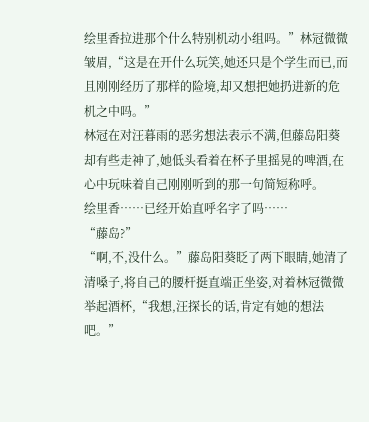绘里香拉进那个什么特别机动小组吗。”林冠微微皱眉,“这是在开什么玩笑,她还只是个学生而已,而且刚刚经历了那样的险境,却又想把她扔进新的危机之中吗。”
林冠在对汪暮雨的恶劣想法表示不满,但藤岛阳葵却有些走神了,她低头看着在杯子里摇晃的啤酒,在心中玩味着自己刚刚听到的那一句简短称呼。
绘里香……已经开始直呼名字了吗……
“藤岛?”
“啊,不,没什么。”藤岛阳葵眨了两下眼睛,她清了清嗓子,将自己的腰杆挺直端正坐姿,对着林冠微微举起酒杯,“我想,汪探长的话,肯定有她的想法吧。”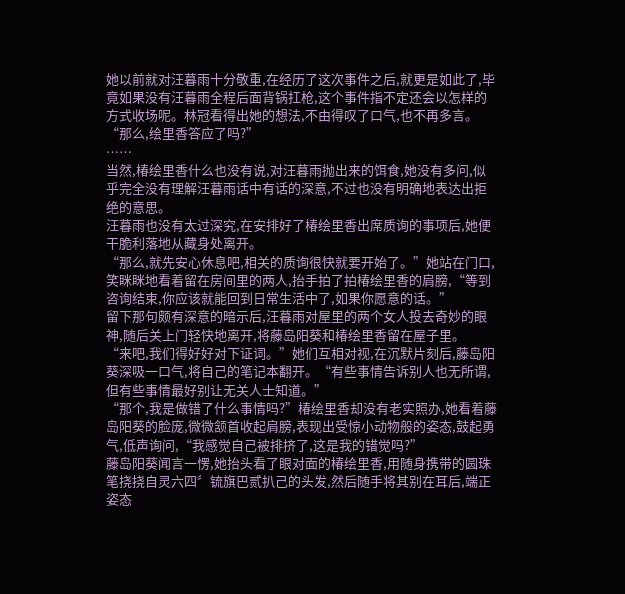她以前就对汪暮雨十分敬重,在经历了这次事件之后,就更是如此了,毕竟如果没有汪暮雨全程后面背锅扛枪,这个事件指不定还会以怎样的方式收场呢。林冠看得出她的想法,不由得叹了口气,也不再多言。
“那么,绘里香答应了吗?”
……
当然,椿绘里香什么也没有说,对汪暮雨抛出来的饵食,她没有多问,似乎完全没有理解汪暮雨话中有话的深意,不过也没有明确地表达出拒绝的意思。
汪暮雨也没有太过深究,在安排好了椿绘里香出席质询的事项后,她便干脆利落地从藏身处离开。
“那么,就先安心休息吧,相关的质询很快就要开始了。”她站在门口,笑眯眯地看着留在房间里的两人,抬手拍了拍椿绘里香的肩膀,“等到咨询结束,你应该就能回到日常生活中了,如果你愿意的话。”
留下那句颇有深意的暗示后,汪暮雨对屋里的两个女人投去奇妙的眼神,随后关上门轻快地离开,将藤岛阳葵和椿绘里香留在屋子里。
“来吧,我们得好好对下证词。”她们互相对视,在沉默片刻后,藤岛阳葵深吸一口气,将自己的笔记本翻开。“有些事情告诉别人也无所谓,但有些事情最好别让无关人士知道。”
“那个,我是做错了什么事情吗?”椿绘里香却没有老实照办,她看着藤岛阳葵的脸庞,微微颔首收起肩膀,表现出受惊小动物般的姿态,鼓起勇气,低声询问,“我感觉自己被排挤了,这是我的错觉吗?”
藤岛阳葵闻言一愣,她抬头看了眼对面的椿绘里香,用随身携带的圆珠笔挠挠自灵六四〞锍旗巴贰扒己的头发,然后随手将其别在耳后,端正姿态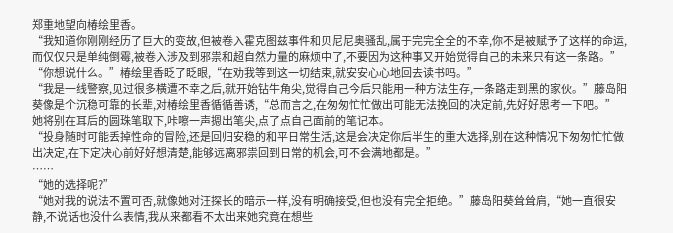郑重地望向椿绘里香。
“我知道你刚刚经历了巨大的变故,但被卷入霍克图兹事件和贝尼尼奥骚乱,属于完完全全的不幸,你不是被赋予了这样的命运,而仅仅只是单纯倒霉,被卷入涉及到邪祟和超自然力量的麻烦中了,不要因为这种事又开始觉得自己的未来只有这一条路。”
“你想说什么。”椿绘里香眨了眨眼,“在劝我等到这一切结束,就安安心心地回去读书吗。”
“我是一线警察,见过很多横遭不幸之后,就开始钻牛角尖,觉得自己今后只能用一种方法生存,一条路走到黑的家伙。”藤岛阳葵像是个沉稳可靠的长辈,对椿绘里香循循善诱,“总而言之,在匆匆忙忙做出可能无法挽回的决定前,先好好思考一下吧。”
她将别在耳后的圆珠笔取下,咔嚓一声摁出笔尖,点了点自己面前的笔记本。
“投身随时可能丢掉性命的冒险,还是回归安稳的和平日常生活,这是会决定你后半生的重大选择,别在这种情况下匆匆忙忙做出决定,在下定决心前好好想清楚,能够远离邪祟回到日常的机会,可不会满地都是。”
……
“她的选择呢?”
“她对我的说法不置可否,就像她对汪探长的暗示一样,没有明确接受,但也没有完全拒绝。”藤岛阳葵耸耸肩,“她一直很安静,不说话也没什么表情,我从来都看不太出来她究竟在想些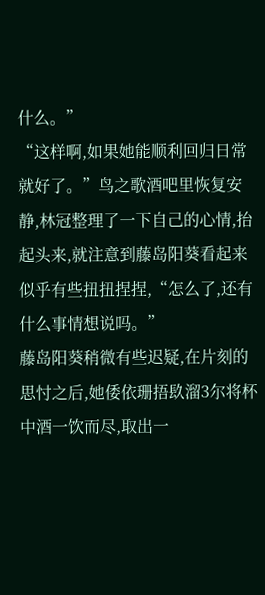什么。”
“这样啊,如果她能顺利回归日常就好了。”鸟之歌酒吧里恢复安静,林冠整理了一下自己的心情,抬起头来,就注意到藤岛阳葵看起来似乎有些扭扭捏捏,“怎么了,还有什么事情想说吗。”
藤岛阳葵稍微有些迟疑,在片刻的思忖之后,她倭依珊捂镹溜3尔将杯中酒一饮而尽,取出一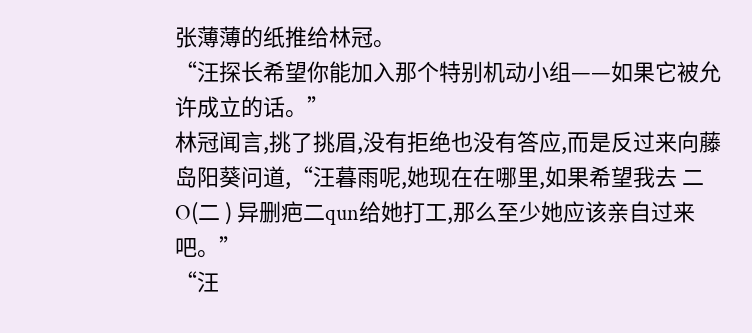张薄薄的纸推给林冠。
“汪探长希望你能加入那个特别机动小组——如果它被允许成立的话。”
林冠闻言,挑了挑眉,没有拒绝也没有答应,而是反过来向藤岛阳葵问道,“汪暮雨呢,她现在在哪里,如果希望我去 二O(二 ) 异删疤二qun给她打工,那么至少她应该亲自过来吧。”
“汪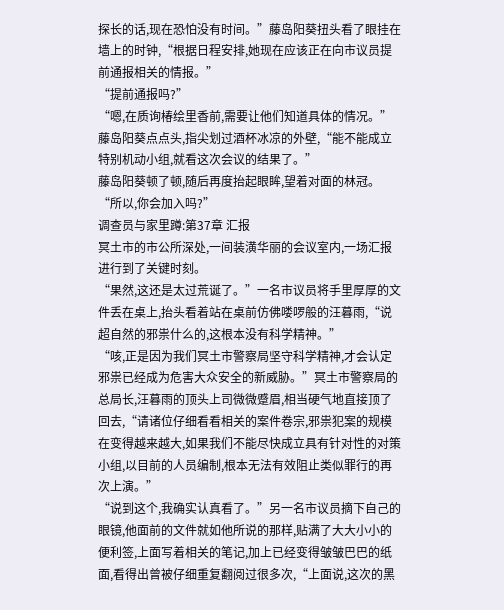探长的话,现在恐怕没有时间。”藤岛阳葵扭头看了眼挂在墙上的时钟,“根据日程安排,她现在应该正在向市议员提前通报相关的情报。”
“提前通报吗?”
“嗯,在质询椿绘里香前,需要让他们知道具体的情况。”藤岛阳葵点点头,指尖划过酒杯冰凉的外壁,“能不能成立特别机动小组,就看这次会议的结果了。”
藤岛阳葵顿了顿,随后再度抬起眼眸,望着对面的林冠。
“所以,你会加入吗?”
调查员与家里蹲:第37章 汇报
冥土市的市公所深处,一间装潢华丽的会议室内,一场汇报进行到了关键时刻。
“果然,这还是太过荒诞了。”一名市议员将手里厚厚的文件丢在桌上,抬头看着站在桌前仿佛喽啰般的汪暮雨,“说超自然的邪祟什么的,这根本没有科学精神。”
“咳,正是因为我们冥土市警察局坚守科学精神,才会认定邪祟已经成为危害大众安全的新威胁。”冥土市警察局的总局长,汪暮雨的顶头上司微微蹙眉,相当硬气地直接顶了回去,“请诸位仔细看看相关的案件卷宗,邪祟犯案的规模在变得越来越大,如果我们不能尽快成立具有针对性的对策小组,以目前的人员编制,根本无法有效阻止类似罪行的再次上演。”
“说到这个,我确实认真看了。”另一名市议员摘下自己的眼镜,他面前的文件就如他所说的那样,贴满了大大小小的便利签,上面写着相关的笔记,加上已经变得皱皱巴巴的纸面,看得出曾被仔细重复翻阅过很多次,“上面说,这次的黑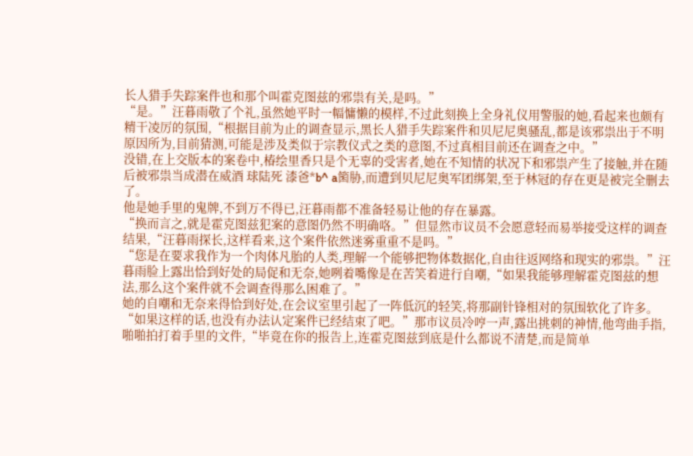长人猎手失踪案件也和那个叫霍克图兹的邪祟有关,是吗。”
“是。”汪暮雨敬了个礼,虽然她平时一幅慵懒的模样,不过此刻换上全身礼仪用警服的她,看起来也颇有精干凌厉的氛围,“根据目前为止的调查显示,黑长人猎手失踪案件和贝尼尼奥骚乱,都是该邪祟出于不明原因所为,目前猜测,可能是涉及类似于宗教仪式之类的意图,不过真相目前还在调查之中。”
没错,在上交版本的案卷中,椿绘里香只是个无辜的受害者,她在不知情的状况下和邪祟产生了接触,并在随后被邪祟当成潜在威酒 球陆死 漆爸*b^ a箘胁,而遭到贝尼尼奥军团绑架,至于林冠的存在更是被完全删去了。
他是她手里的鬼牌,不到万不得已,汪暮雨都不准备轻易让他的存在暴露。
“换而言之,就是霍克图兹犯案的意图仍然不明确咯。”但显然市议员不会愿意轻而易举接受这样的调查结果,“汪暮雨探长,这样看来,这个案件依然迷雾重重不是吗。”
“您是在要求我作为一个肉体凡胎的人类,理解一个能够把物体数据化,自由往返网络和现实的邪祟。”汪暮雨脸上露出恰到好处的局促和无奈,她咧着嘴像是在苦笑着进行自嘲,“如果我能够理解霍克图兹的想法,那么这个案件就不会调查得那么困难了。”
她的自嘲和无奈来得恰到好处,在会议室里引起了一阵低沉的轻笑,将那副针锋相对的氛围软化了许多。
“如果这样的话,也没有办法认定案件已经结束了吧。”那市议员冷哼一声,露出挑刺的神情,他弯曲手指,啪啪拍打着手里的文件,“毕竟在你的报告上,连霍克图兹到底是什么都说不清楚,而是简单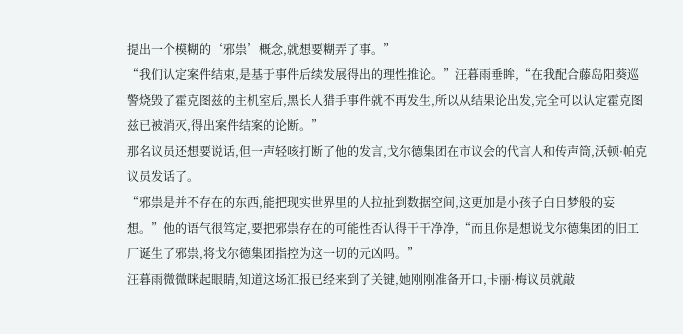提出一个模糊的‘邪祟’概念,就想要糊弄了事。”
“我们认定案件结束,是基于事件后续发展得出的理性推论。”汪暮雨垂眸,“在我配合藤岛阳葵巡警烧毁了霍克图兹的主机室后,黑长人猎手事件就不再发生,所以从结果论出发,完全可以认定霍克图兹已被消灭,得出案件结案的论断。”
那名议员还想要说话,但一声轻咳打断了他的发言,戈尔德集团在市议会的代言人和传声筒,沃顿·帕克议员发话了。
“邪祟是并不存在的东西,能把现实世界里的人拉扯到数据空间,这更加是小孩子白日梦般的妄想。”他的语气很笃定,要把邪祟存在的可能性否认得干干净净,“而且你是想说戈尔德集团的旧工厂诞生了邪祟,将戈尔德集团指控为这一切的元凶吗。”
汪暮雨微微眯起眼睛,知道这场汇报已经来到了关键,她刚刚准备开口,卡丽·梅议员就敲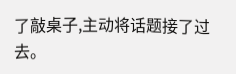了敲桌子,主动将话题接了过去。